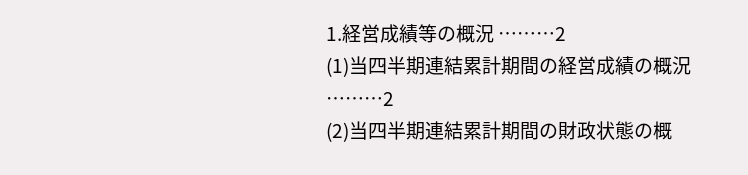1.経営成績等の概況 ………2
(1)当四半期連結累計期間の経営成績の概況 ………2
(2)当四半期連結累計期間の財政状態の概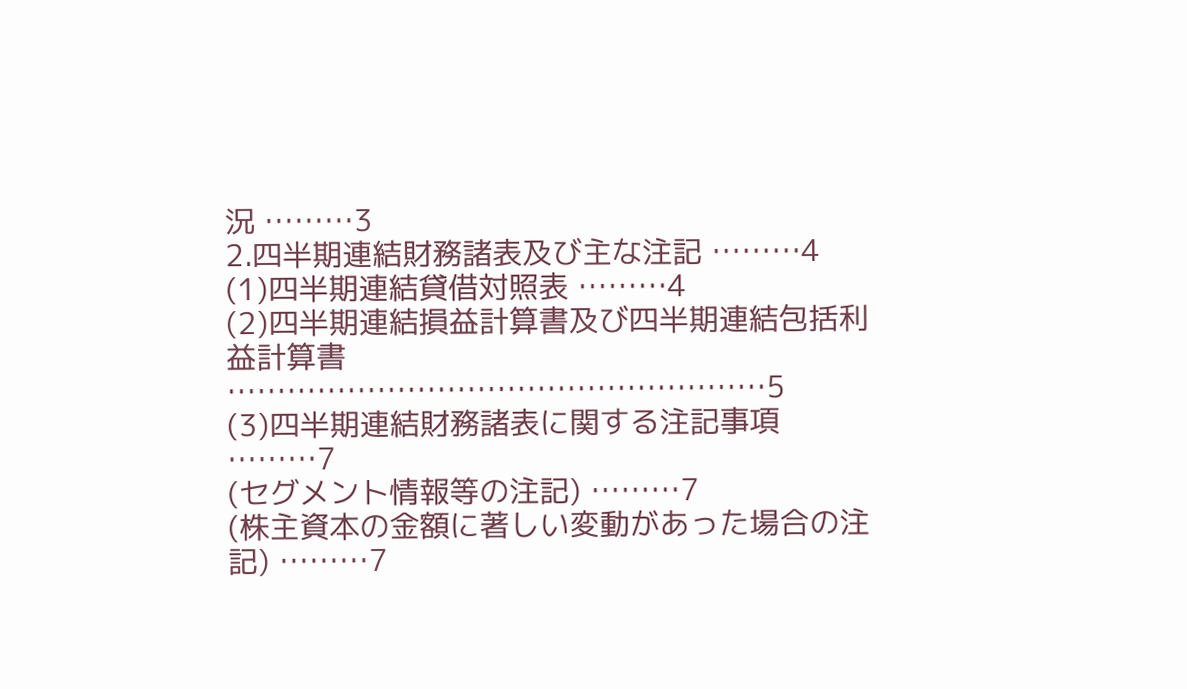況 ………3
2.四半期連結財務諸表及び主な注記 ………4
(1)四半期連結貸借対照表 ………4
(2)四半期連結損益計算書及び四半期連結包括利益計算書 ………………………………………………5
(3)四半期連結財務諸表に関する注記事項 ………7
(セグメント情報等の注記) ………7
(株主資本の金額に著しい変動があった場合の注記) ………7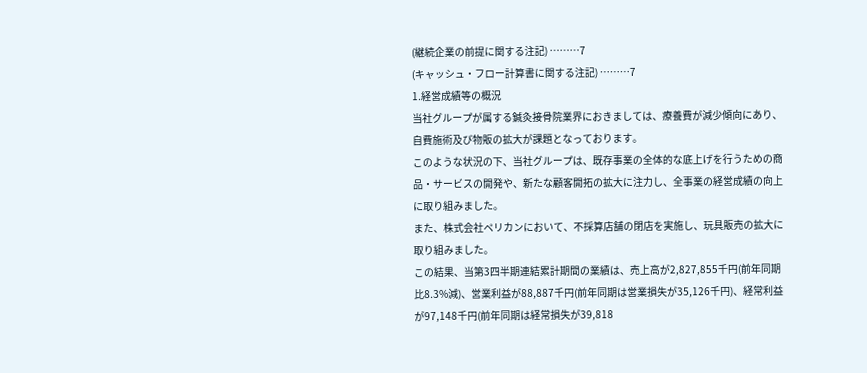(継続企業の前提に関する注記) ………7
(キャッシュ・フロー計算書に関する注記) ………7
1.経営成績等の概況
当社グループが属する鍼灸接骨院業界におきましては、療養費が減少傾向にあり、自費施術及び物販の拡大が課題となっております。
このような状況の下、当社グループは、既存事業の全体的な底上げを行うための商品・サービスの開発や、新たな顧客開拓の拡大に注力し、全事業の経営成績の向上に取り組みました。
また、株式会社ペリカンにおいて、不採算店舗の閉店を実施し、玩具販売の拡大に取り組みました。
この結果、当第3四半期連結累計期間の業績は、売上高が2,827,855千円(前年同期比8.3%減)、営業利益が88,887千円(前年同期は営業損失が35,126千円)、経常利益が97,148千円(前年同期は経常損失が39,818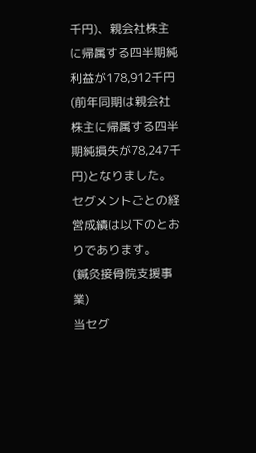千円)、親会社株主に帰属する四半期純利益が178,912千円(前年同期は親会社株主に帰属する四半期純損失が78,247千円)となりました。
セグメントごとの経営成績は以下のとおりであります。
(鍼灸接骨院支援事業)
当セグ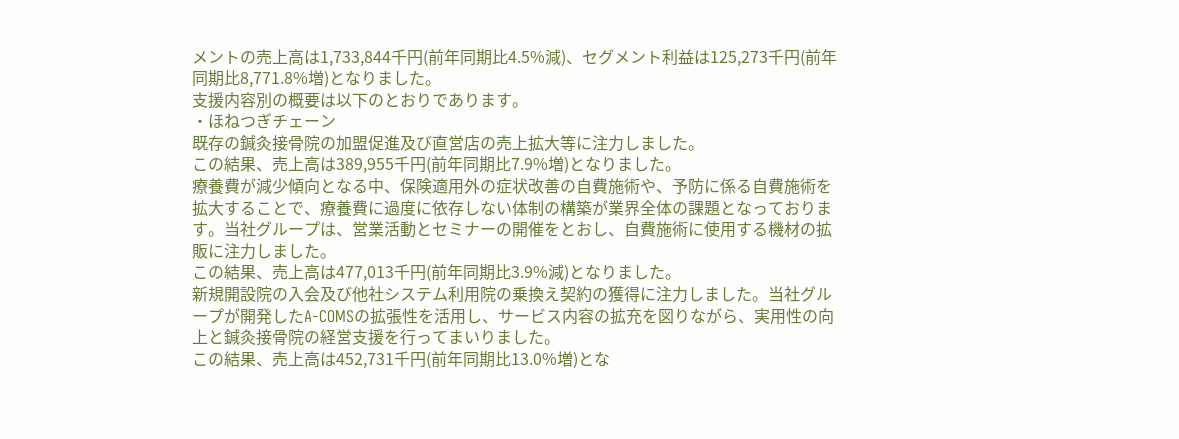メントの売上高は1,733,844千円(前年同期比4.5%減)、セグメント利益は125,273千円(前年同期比8,771.8%増)となりました。
支援内容別の概要は以下のとおりであります。
・ほねつぎチェーン
既存の鍼灸接骨院の加盟促進及び直営店の売上拡大等に注力しました。
この結果、売上高は389,955千円(前年同期比7.9%増)となりました。
療養費が減少傾向となる中、保険適用外の症状改善の自費施術や、予防に係る自費施術を拡大することで、療養費に過度に依存しない体制の構築が業界全体の課題となっております。当社グループは、営業活動とセミナーの開催をとおし、自費施術に使用する機材の拡販に注力しました。
この結果、売上高は477,013千円(前年同期比3.9%減)となりました。
新規開設院の入会及び他社システム利用院の乗換え契約の獲得に注力しました。当社グループが開発したA-COMSの拡張性を活用し、サービス内容の拡充を図りながら、実用性の向上と鍼灸接骨院の経営支援を行ってまいりました。
この結果、売上高は452,731千円(前年同期比13.0%増)とな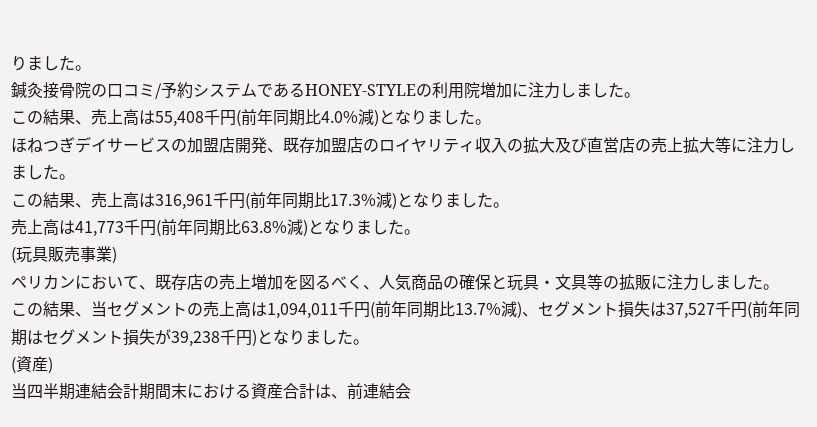りました。
鍼灸接骨院の口コミ/予約システムであるHONEY-STYLEの利用院増加に注力しました。
この結果、売上高は55,408千円(前年同期比4.0%減)となりました。
ほねつぎデイサービスの加盟店開発、既存加盟店のロイヤリティ収入の拡大及び直営店の売上拡大等に注力しました。
この結果、売上高は316,961千円(前年同期比17.3%減)となりました。
売上高は41,773千円(前年同期比63.8%減)となりました。
(玩具販売事業)
ペリカンにおいて、既存店の売上増加を図るべく、人気商品の確保と玩具・文具等の拡販に注力しました。
この結果、当セグメントの売上高は1,094,011千円(前年同期比13.7%減)、セグメント損失は37,527千円(前年同期はセグメント損失が39,238千円)となりました。
(資産)
当四半期連結会計期間末における資産合計は、前連結会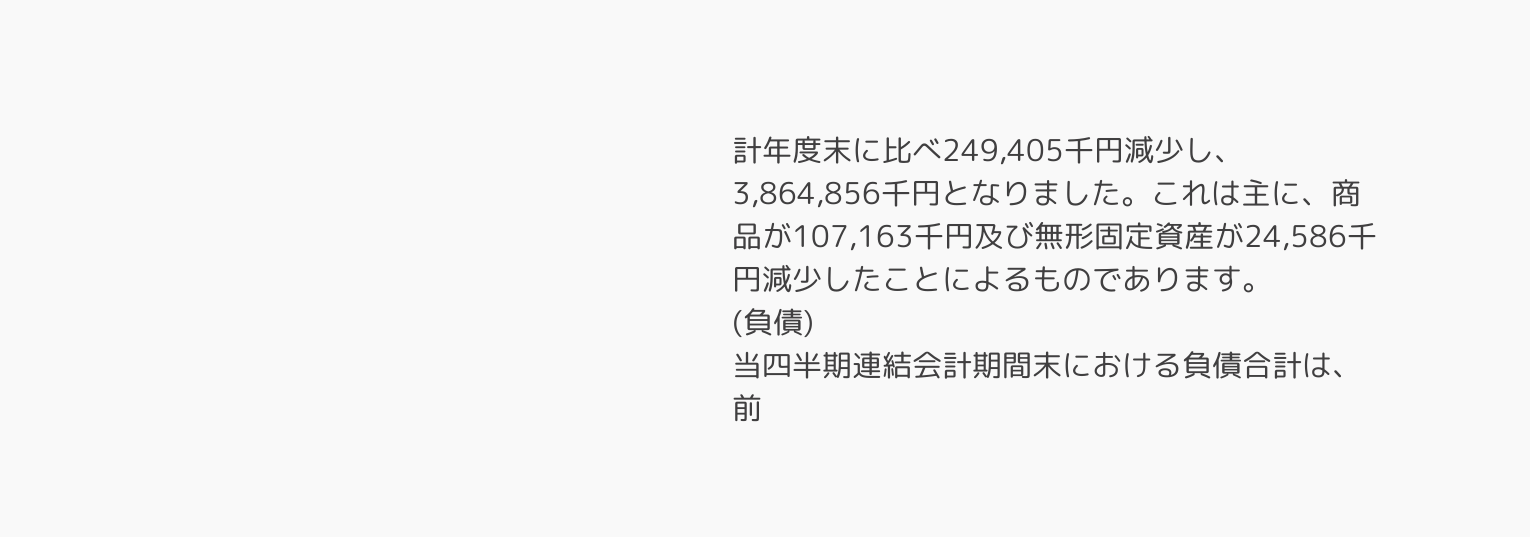計年度末に比べ249,405千円減少し、3,864,856千円となりました。これは主に、商品が107,163千円及び無形固定資産が24,586千円減少したことによるものであります。
(負債)
当四半期連結会計期間末における負債合計は、前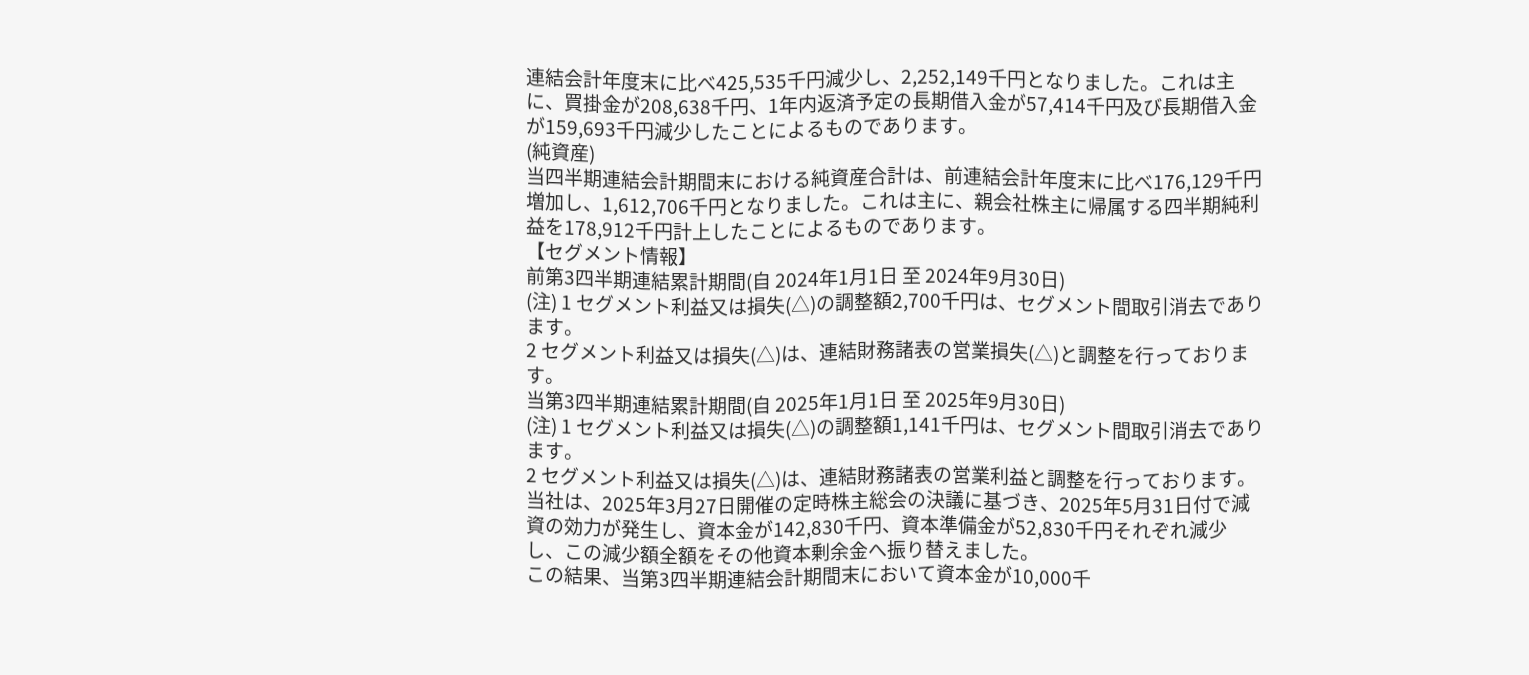連結会計年度末に比べ425,535千円減少し、2,252,149千円となりました。これは主に、買掛金が208,638千円、1年内返済予定の長期借入金が57,414千円及び長期借入金が159,693千円減少したことによるものであります。
(純資産)
当四半期連結会計期間末における純資産合計は、前連結会計年度末に比べ176,129千円増加し、1,612,706千円となりました。これは主に、親会社株主に帰属する四半期純利益を178,912千円計上したことによるものであります。
【セグメント情報】
前第3四半期連結累計期間(自 2024年1月1日 至 2024年9月30日)
(注) 1 セグメント利益又は損失(△)の調整額2,700千円は、セグメント間取引消去であります。
2 セグメント利益又は損失(△)は、連結財務諸表の営業損失(△)と調整を行っております。
当第3四半期連結累計期間(自 2025年1月1日 至 2025年9月30日)
(注) 1 セグメント利益又は損失(△)の調整額1,141千円は、セグメント間取引消去であります。
2 セグメント利益又は損失(△)は、連結財務諸表の営業利益と調整を行っております。
当社は、2025年3月27日開催の定時株主総会の決議に基づき、2025年5月31日付で減資の効力が発生し、資本金が142,830千円、資本準備金が52,830千円それぞれ減少し、この減少額全額をその他資本剰余金へ振り替えました。
この結果、当第3四半期連結会計期間末において資本金が10,000千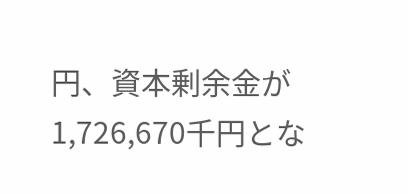円、資本剰余金が1,726,670千円とな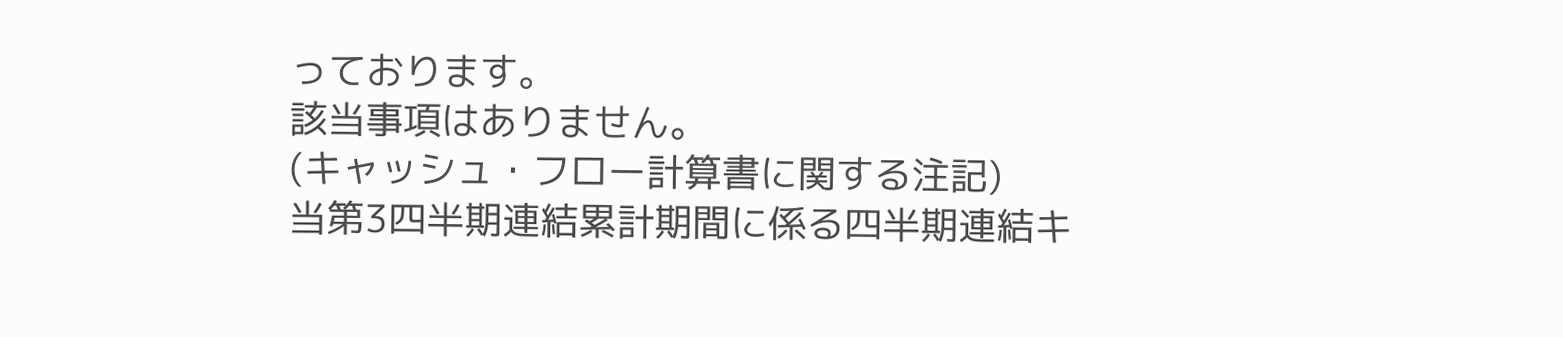っております。
該当事項はありません。
(キャッシュ・フロー計算書に関する注記)
当第3四半期連結累計期間に係る四半期連結キ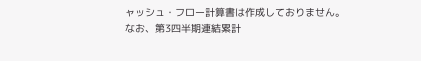ャッシュ・フロー計算書は作成しておりません。
なお、第3四半期連結累計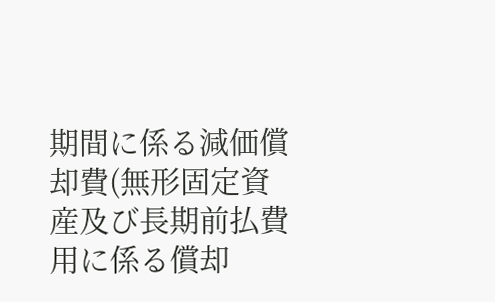期間に係る減価償却費(無形固定資産及び長期前払費用に係る償却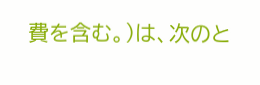費を含む。)は、次のと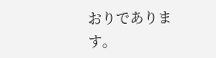おりであります。